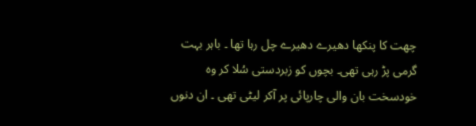چھت کا پنکھا دھیرے دھیرے چل رہا تھا ۔ باہر بہت گرمی پڑ رہی تھی۔ بچوں کو زبردستی سُلا کر وہ خودسخت بان والی چارپائی پر آکر لیٹی تھی ۔ ان دنوں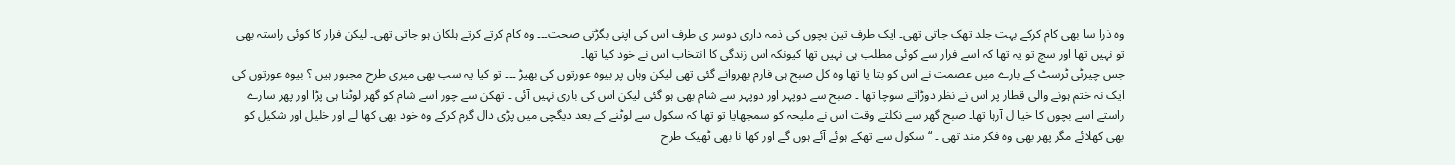وہ ذرا سا بھی کام کرکے بہت جلد تھک جاتی تھی۔ ایک طرف تین بچوں کی ذمہ داری دوسر ی طرف اس کی اپنی بگڑتی صحت۔۔۔ وہ کام کرتے کرتے ہلکان ہو جاتی تھی۔ لیکن فرار کا کوئی راستہ بھی تو نہیں تھا اور سچ تو یہ تھا کہ اسے فرار سے کوئی مطلب ہی نہیں تھا کیونکہ اس زندگی کا انتخاب اس نے خود کیا تھا۔
جس چیرٹی ٹرسٹ کے بارے میں عصمت نے اس کو بتا یا تھا وہ کل صبح ہی فارم بھروانے گئی تھی لیکن وہاں پر بیوہ عورتوں کی بھیڑ ۔۔۔ تو کیا یہ سب بھی میری طرح مجبور ہیں ؟ بیوہ عورتوں کی ایک نہ ختم ہونے والی قطار پر اس نے نظر دوڑاتے سوچا تھا ۔ صبح سے دوپہر اور دوپہر سے شام بھی ہو گئی لیکن اس کی باری نہیں آئی ۔ تھکن سے چور اسے شام کو گھر لوٹنا ہی پڑا اور پھر سارے راستے اسے بچوں کا خیا ل آرہا تھا۔ صبح گھر سے نکلتے وقت اس نے ملیحہ کو سمجھایا تو تھا کہ سکول سے لوٹنے کے بعد دیگچی میں پڑی دال گرم کرکے وہ خود بھی کھا لے اور خلیل اور شکیل کو بھی کھلائے مگر پھر بھی وہ فکر مند تھی ۔ “سکول سے تھکے ہوئے آئے ہوں گے اور کھا نا بھی ٹھیک طرح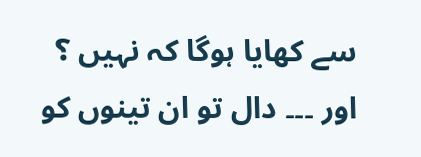سے کھایا ہوگا کہ نہیں ؟ اور ۔۔۔ دال تو ان تینوں کو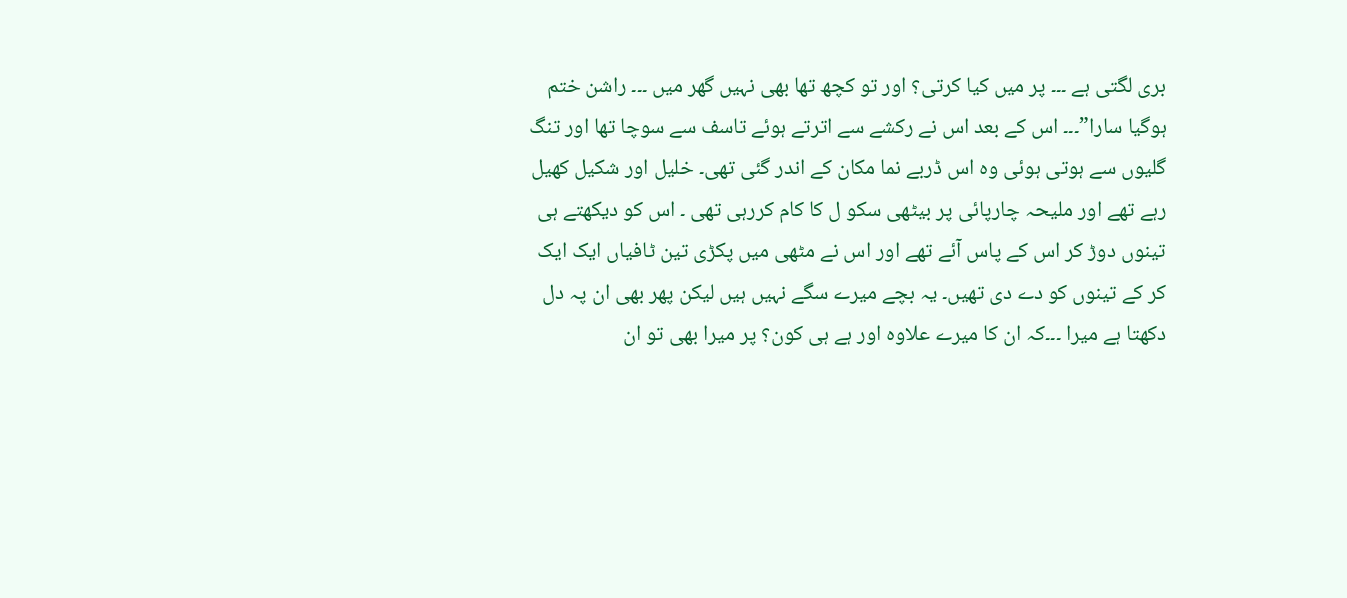بری لگتی ہے ۔۔۔ پر میں کیا کرتی؟ اور تو کچھ تھا بھی نہیں گھر میں ۔۔۔ راشن ختم ہوگیا سارا”۔۔۔ اس کے بعد اس نے رکشے سے اترتے ہوئے تاسف سے سوچا تھا اور تنگ گلیوں سے ہوتی ہوئی وہ اس ڈربے نما مکان کے اندر گئی تھی۔ خلیل اور شکیل کھیل رہے تھے اور ملیحہ چارپائی پر بیٹھی سکو ل کا کام کررہی تھی ۔ اس کو دیکھتے ہی تینوں دوڑ کر اس کے پاس آئے تھے اور اس نے مٹھی میں پکڑی تین ٹافیاں ایک ایک کر کے تینوں کو دے دی تھیں۔ یہ بچے میرے سگے نہیں ہیں لیکن پھر بھی ان پہ دل دکھتا ہے میرا ۔۔۔کہ ان کا میرے علاوہ اور ہے ہی کون؟ پر میرا بھی تو ان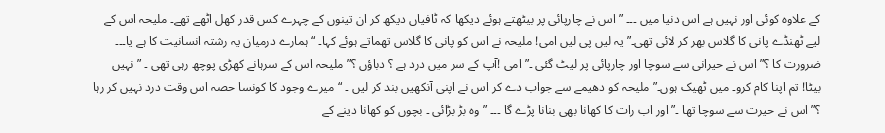کے علاوہ کوئی اور نہیں ہے اس دنیا میں ۔۔۔ ” اس نے چارپائی پر بیٹھتے ہوئے دیکھا کہ ٹافیاں دیکھ کر ان تینوں کے چہرے کس قدر کھل اٹھے تھے۔ ملیحہ اس کے لیے ٹھنڈے پانی کا گلاس بھر کر لائی تھی۔” یہ لیں پی لیں امی! ملیحہ نے اس کو پانی کا گلاس تھماتے ہوئے کہا۔ “ہمارے درمیان یہ رشتہ انسانیت کا ہے یا۔۔۔ ضرورت کا ؟” اس نے حیرانی سے سوچا اور چارپائی پر لیٹ گئی ۔” امی !آپ کے سر میں درد ہے ؟ دباؤں ؟” ملیحہ اس کے سرہانے کھڑی پوچھ رہی تھی ۔ ” نہیں بیٹا! تم اپنا کام کرو۔ میں ٹھیک ہوں۔” ملیحہ کو دھیمے سے جواب دے کر اس نے اپنی آنکھیں بند کر لیں ۔ “میرے وجود کا کونسا حصہ اس وقت درد نہیں کر رہا ؟” اس نے حیرت سے سوچا تھا ۔” اور اب رات کا کھانا بھی بنانا پڑے گا ۔۔۔ ” وہ بڑ بڑائی ۔ بچوں کو کھانا دینے کے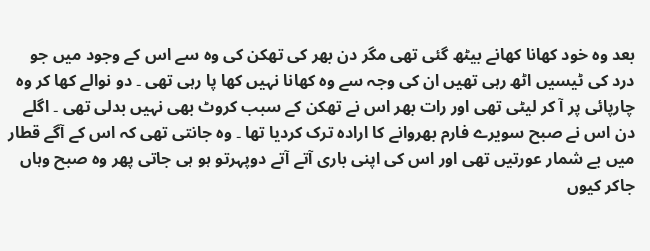بعد وہ خود کھانا کھانے بیٹھ گئی تھی مگر دن بھر کی تھکن کی وہ سے اس کے وجود میں جو درد کی ٹیسیں اٹھ رہی تھیں ان کی وجہ سے وہ کھانا نہیں کھا پا رہی تھی ۔ دو نوالے کھا کر وہ چارپائی پر آ کر لیٹی تھی اور رات بھر اس نے تھکن کے سبب کروٹ بھی نہیں بدلی تھی ۔ اگلے دن اس نے صبح سویرے فارم بھروانے کا ارادہ ترک کردیا تھا ۔ وہ جانتی تھی کہ اس کے آگے قطار میں بے شمار عورتیں تھی اور اس کی اپنی باری آتے آتے دوپہرتو ہو ہی جاتی پھر وہ صبح وہاں جاکر کیوں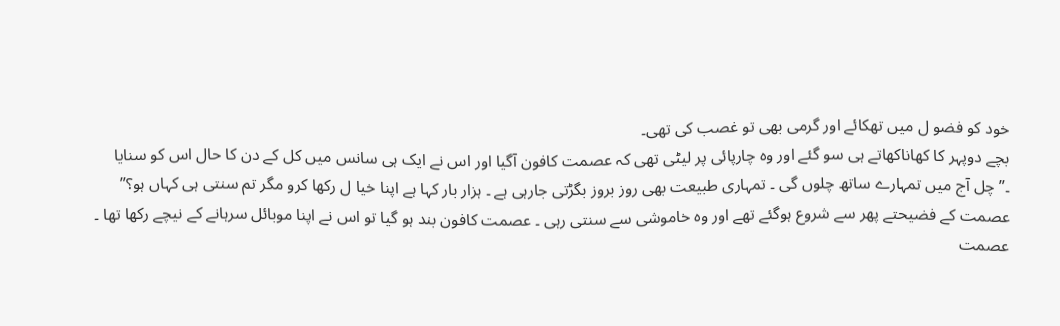خود کو فضو ل میں تھکائے اور گرمی بھی تو غصب کی تھی۔
بچے دوپہر کا کھاناکھاتے ہی سو گئے اور وہ چارپائی پر لیٹی تھی کہ عصمت کافون آگیا اور اس نے ایک ہی سانس میں کل کے دن کا حال اس کو سنایا ۔”چل آج میں تمہارے ساتھ چلوں گی ۔ تمہاری طبیعت بھی روز بروز بگڑتی جارہی ہے ۔ ہزار بار کہا ہے اپنا خیا ل رکھا کرو مگر تم سنتی ہی کہاں ہو؟” عصمت کے فضیحتے پھر سے شروع ہوگئے تھے اور وہ خاموشی سے سنتی رہی ۔ عصمت کافون بند ہو گیا تو اس نے اپنا موبائل سرہانے کے نیچے رکھا تھا ۔
عصمت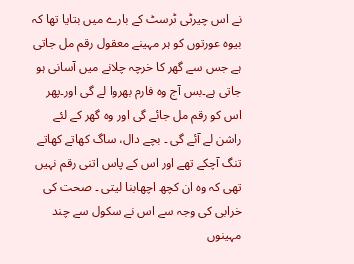نے اس چیرٹی ٹرسٹ کے بارے میں بتایا تھا کہ بیوہ عورتوں کو ہر مہینے معقول رقم مل جاتی ہے جس سے گھر کا خرچہ چلانے میں آسانی ہو جاتی ہے۔بس آج وہ فارم بھروا لے گی اور۔پھر اس کو رقم مل جائے گی اور وہ گھر کے لئے راشن لے آئے گی ۔ بچے دال، ساگ کھاتے کھاتے تنگ آچکے تھے اور اس کے پاس اتنی رقم نہیں تھی کہ وہ ان کچھ اچھابنا لیتی ۔ صحت کی خرابی کی وجہ سے اس نے سکول سے چند مہینوں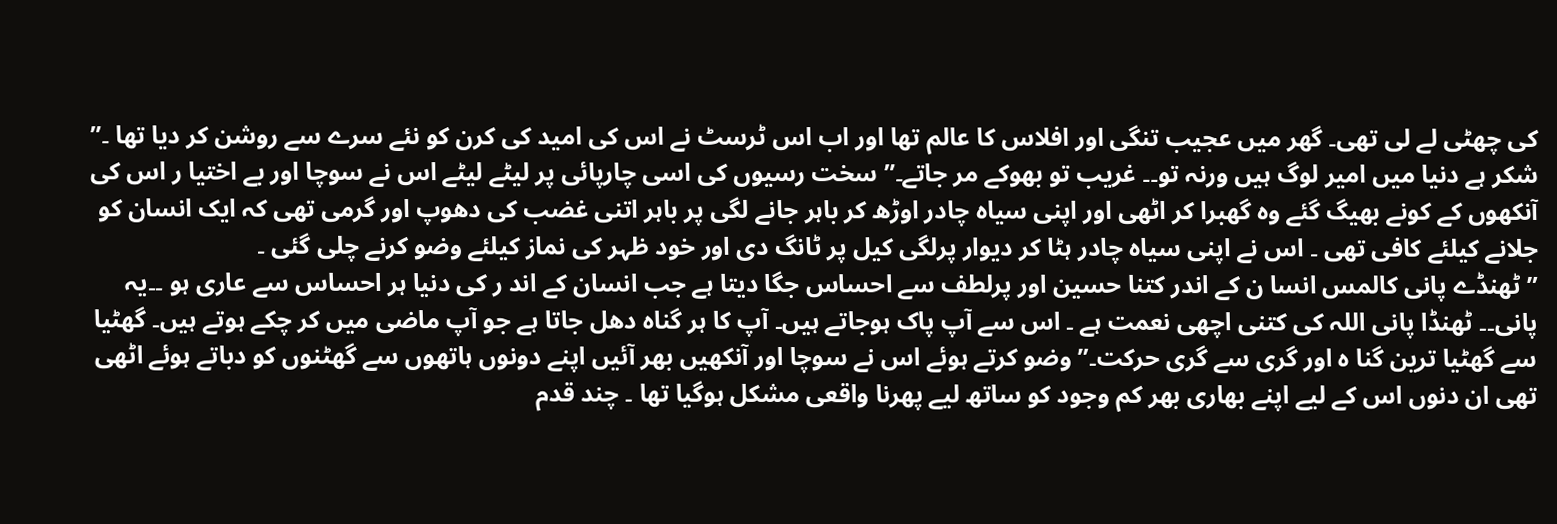کی چھٹی لے لی تھی۔ گھر میں عجیب تنگی اور افلاس کا عالم تھا اور اب اس ٹرسٹ نے اس کی امید کی کرن کو نئے سرے سے روشن کر دیا تھا ۔” شکر ہے دنیا میں امیر لوگ ہیں ورنہ تو۔۔ غریب تو بھوکے مر جاتے۔” سخت رسیوں کی اسی چارپائی پر لیٹے لیٹے اس نے سوچا اور بے اختیا ر اس کی آنکھوں کے کونے بھیگ گئے وہ گھبرا کر اٹھی اور اپنی سیاہ چادر اوڑھ کر باہر جانے لگی پر باہر اتنی غضب کی دھوپ اور گرمی تھی کہ ایک انسان کو جلانے کیلئے کافی تھی ۔ اس نے اپنی سیاہ چادر ہٹا کر دیوار پرلگی کیل پر ٹانگ دی اور خود ظہر کی نماز کیلئے وضو کرنے چلی گئی ۔
” ٹھنڈے پانی کالمس انسا ن کے اندر کتنا حسین اور پرلطف سے احساس جگا دیتا ہے جب انسان کے اند ر کی دنیا ہر احساس سے عاری ہو ۔۔یہ پانی۔۔ ٹھنڈا پانی اللہ کی کتنی اچھی نعمت ہے ۔ اس سے آپ پاک ہوجاتے ہیں۔ آپ کا ہر گناہ دھل جاتا ہے جو آپ ماضی میں کر چکے ہوتے ہیں۔ گھٹیا سے گھٹیا ترین گنا ہ اور گری سے گری حرکت۔” وضو کرتے ہوئے اس نے سوچا اور آنکھیں بھر آئیں اپنے دونوں ہاتھوں سے گھٹنوں کو دباتے ہوئے اٹھی تھی ان دنوں اس کے لیے اپنے بھاری بھر کم وجود کو ساتھ لیے پھرنا واقعی مشکل ہوگیا تھا ۔ چند قدم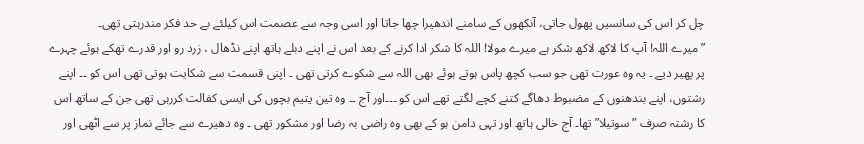چل کر اس کی سانسیں پھول جاتی، آنکھوں کے سامنے اندھیرا چھا جاتا اور اسی وجہ سے عصمت اس کیلئے بے حد فکر مندرہتی تھی۔
” میرے اللہ! آپ کا لاکھ لاکھ شکر ہے میرے مولا! اللہ کا شکر ادا کرنے کے بعد اس نے اپنے دبلے ہاتھ اپنے نڈھال ، زرد رو اور قدرے تھکے ہوئے چہرے پر پھیر دیے ۔ یہ وہ عورت تھی جو سب کچھ پاس ہوتے ہوئے بھی اللہ سے شکوے کرتی تھی ۔ اپنی قسمت سے شکایت ہوتی تھی اس کو ۔۔ اپنے رشتوں، اپنے بندھنوں کے مضبوط دھاگے کتنے کچے لگتے تھے اس کو ۔۔۔اور آج ۔۔ وہ تین یتیم بچوں کی ایسی کفالت کررہی تھی جن کے ساتھ اس کا رشتہ صرف ” سوتیلا” تھا۔ آج خالی ہاتھ اور تہی دامن ہو کے بھی وہ راضی بہ رضا اور مشکور تھی ۔ وہ دھیرے سے جائے نماز پر سے اٹھی اور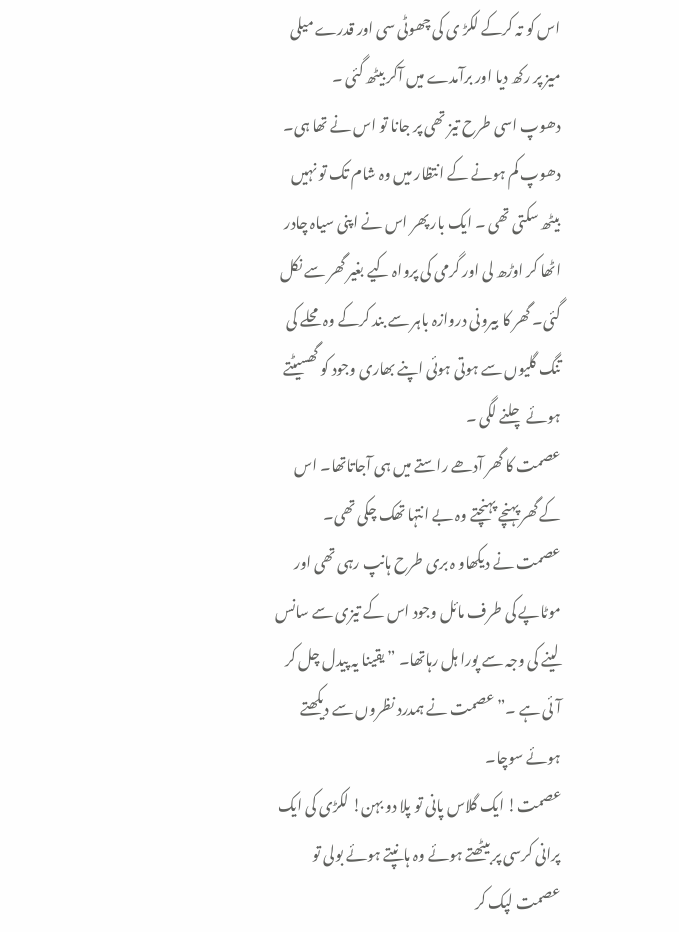اس کو تہ کرکے لکڑ ی کی چھوٹی سی اور قدرے میلی میز پر رکھ دیا اور برآمدے میں آکر بیٹھ گئی ۔
دھوپ اسی طرح تیز تھی پر جانا تو اس نے تھا ہی۔ دھوپ کم ہونے کے انتظار میں وہ شام تک تو نہیں بیٹھ سکتی تھی ۔ ایک بار پھر اس نے اپنی سیاہ چادر اٹھا کر اوڑھ لی اور گرمی کی پرواہ کیے بغیر گھر سے نکل گئی۔ گھر کا بیرونی دروازہ باہر سے بند کرکے وہ محلے کی تنگ گلیوں سے ہوتی ہوئی اپنے بھاری وجود کو گھسیٹتے ہوئے چلنے لگی ۔
عصمت کا گھر آدھے راستے میں ہی آجاتاتھا۔ اس کے گھر پہنچے پہنچتے وہ بے انتہا تھک چکی تھی۔ عصمت نے دیکھاو ہ بری طرح ہانپ رہی تھی اور موٹاپے کی طرف مائل وجود اس کے تیزی سے سانس لینے کی وجہ سے پورا ہل رہاتھا۔ ” یقینا یہ پیدل چل کر آئی ہے ۔” عصمت نے ہمدرد نظروں سے دیکھتے ہوئے سوچا۔
عصمت! ایک گلاس پانی تو پلا دو بہن! لکڑی کی ایک پرانی کرسی پر بیٹھتے ہوئے وہ ہانپتے ہوئے بولی تو عصمت لپک کر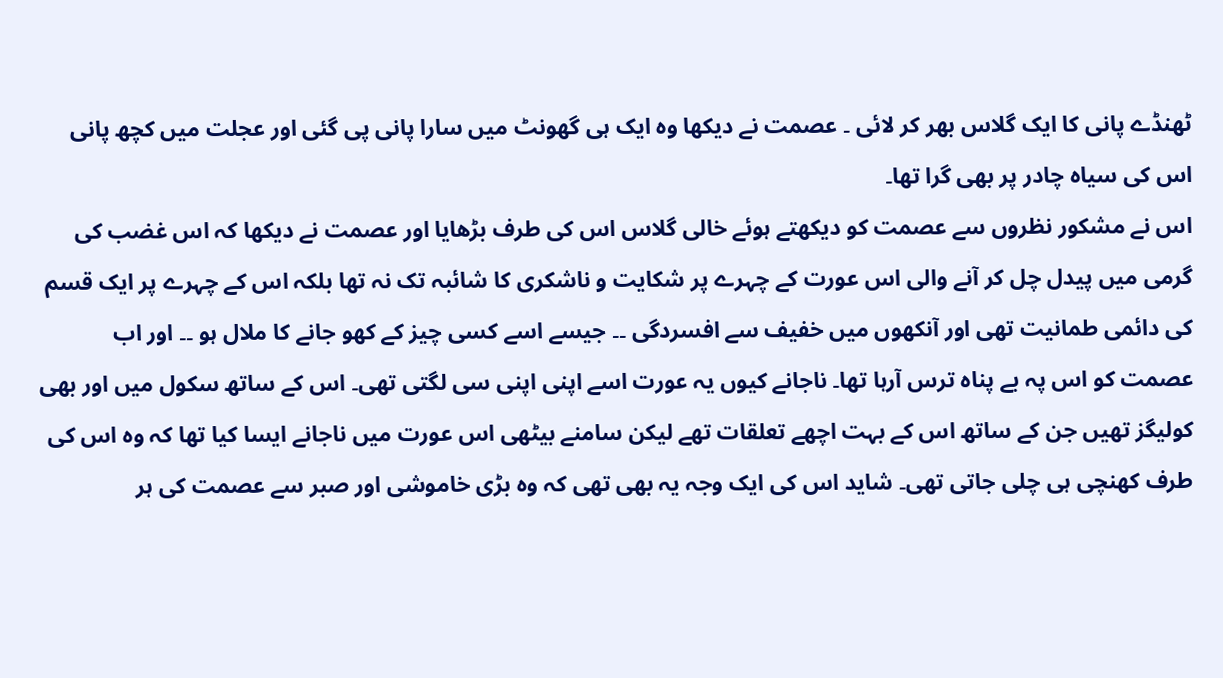ٹھنڈے پانی کا ایک گلاس بھر کر لائی ۔ عصمت نے دیکھا وہ ایک ہی گھونٹ میں سارا پانی پی گئی اور عجلت میں کچھ پانی اس کی سیاہ چادر پر بھی گرا تھا۔
اس نے مشکور نظروں سے عصمت کو دیکھتے ہوئے خالی گلاس اس کی طرف بڑھایا اور عصمت نے دیکھا کہ اس غضب کی گرمی میں پیدل چل کر آنے والی اس عورت کے چہرے پر شکایت و ناشکری کا شائبہ تک نہ تھا بلکہ اس کے چہرے پر ایک قسم کی دائمی طمانیت تھی اور آنکھوں میں خفیف سے افسردگی ۔۔ جیسے اسے کسی چیز کے کھو جانے کا ملال ہو ۔۔ اور اب عصمت کو اس پہ بے پناہ ترس آرہا تھا۔ ناجانے کیوں یہ عورت اسے اپنی اپنی سی لگتی تھی۔ اس کے ساتھ سکول میں اور بھی کولیگز تھیں جن کے ساتھ اس کے بہت اچھے تعلقات تھے لیکن سامنے بیٹھی اس عورت میں ناجانے ایسا کیا تھا کہ وہ اس کی طرف کھنچی ہی چلی جاتی تھی۔ شاید اس کی ایک وجہ یہ بھی تھی کہ وہ بڑی خاموشی اور صبر سے عصمت کی ہر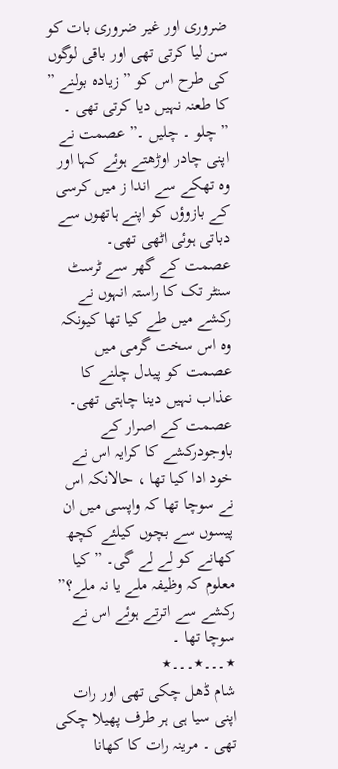ضروری اور غیر ضروری بات کو سن لیا کرتی تھی اور باقی لوگوں کی طرح اس کو ” زیادہ بولنے ” کا طعنہ نہیں دیا کرتی تھی ۔
” چلو ۔ چلیں ۔” عصمت نے اپنی چادر اوڑھتے ہوئے کہا اور وہ تھکے سے اندا ز میں کرسی کے بازوؤں کو اپنے ہاتھوں سے دباتی ہوئی اٹھی تھی۔
عصمت کے گھر سے ٹرسٹ سنٹر تک کا راستہ انہوں نے رکشے میں طے کیا تھا کیونکہ وہ اس سخت گرمی میں عصمت کو پیدل چلنے کا عذاب نہیں دینا چاہتی تھی۔
عصمت کے اصرار کے باوجودرکشے کا کرایہ اس نے خود ادا کیا تھا ، حالانکہ اس نے سوچا تھا کہ واپسی میں ان پیسوں سے بچوں کیلئے کچھ کھانے کو لے لے گی۔ ” کیا معلوم کہ وظیفہ ملے یا نہ ملے؟” رکشے سے اترتے ہوئے اس نے سوچا تھا ۔
٭۔۔۔٭۔۔۔٭
شام ڈھل چکی تھی اور رات اپنی سیا ہی ہر طرف پھیلا چکی تھی ۔ مرینہ رات کا کھانا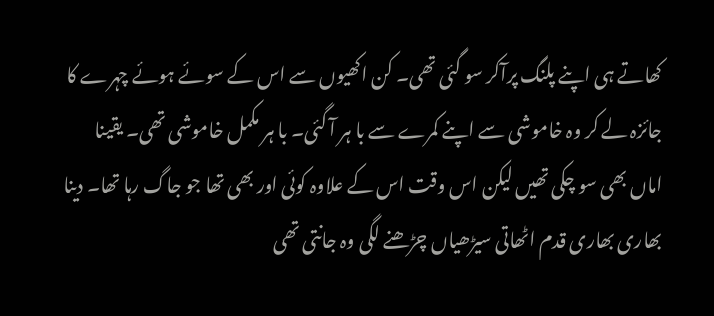کھاتے ہی اپنے پلنگ پرآکر سو گئی تھی۔ کن اکھیوں سے اس کے سوئے ہوئے چہرے کا جائزہ لے کر وہ خاموشی سے اپنے کمرے سے با ہر آ گئی۔ با ہر مکمل خاموشی تھی۔ یقینا اماں بھی سو چکی تھیں لیکن اس وقت اس کے علاوہ کوئی اور بھی تھا جو جاگ رہا تھا۔ دینا بھاری بھاری قدم اٹھاتی سیڑھیاں چڑھنے لگی وہ جانتی تھی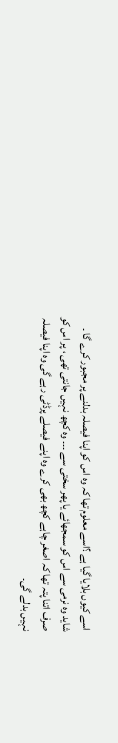اسے کیوں بلایا گیا ہے ؟اسے معلوم تھا کہ وہ اس کو اپنا فیصلہ بدلنے پر مجبور کرے گا ۔ شاید وہ نرمی سے اس کو سمجھائے یا پھر سختی سے ۔۔۔ وہ کچھ نہیں جانتی تھی ، پر اس کو صرف اتنا پتہ تھا کہ اصغر چاہے کچھ بھی کرے وہ اپنے فیصلے پرڈٹی رہے گی وہ اپنا فیصلہ نہیں بدلے گی۔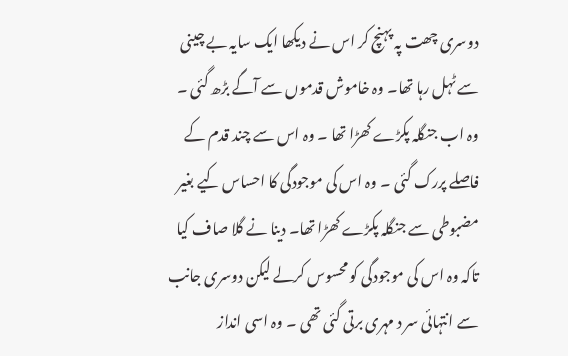دوسری چھت پہ پہنچ کر اس نے دیکھا ایک سایہ بے چینی سے ٹہل رہا تھا۔ وہ خاموش قدموں سے آگے بڑھ گئی ۔ وہ اب جنگلہ پکڑے کھڑا تھا ۔ وہ اس سے چند قدم کے فاصلے پررک گئی ۔ وہ اس کی موجودگی کا احساس کیے بغیر مضبوطی سے جنگلہ پکڑے کھڑا تھا۔ دینا نے گلا صاف کیا تاکہ وہ اس کی موجودگی کو محسوس کرلے لیکن دوسری جانب سے انتہائی سر د مہری برتی گئی تھی ۔ وہ اسی انداز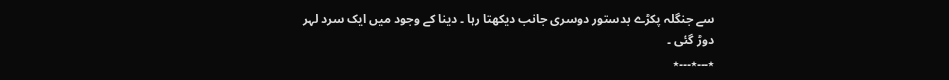سے جنگلہ پکڑے بدستور دوسری جانب دیکھتا رہا ۔ دینا کے وجود میں ایک سرد لہر دوڑ گئی ۔
٭۔۔۔٭۔۔۔٭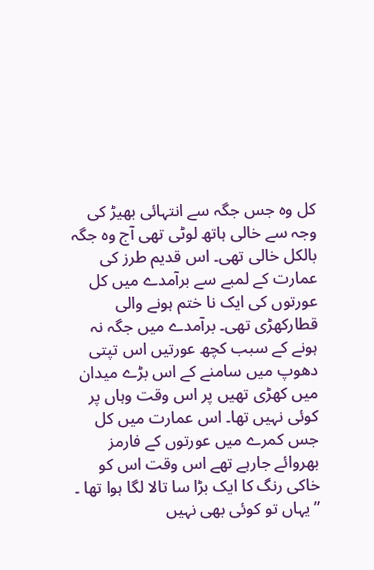کل وہ جس جگہ سے انتہائی بھیڑ کی وجہ سے خالی ہاتھ لوٹی تھی آج وہ جگہ بالکل خالی تھی۔ اس قدیم طرز کی عمارت کے لمبے سے برآمدے میں کل عورتوں کی ایک نا ختم ہونے والی قطارکھڑی تھی۔ برآمدے میں جگہ نہ ہونے کے سبب کچھ عورتیں اس تپتی دھوپ میں سامنے کے اس بڑے میدان میں کھڑی تھیں پر اس وقت وہاں پر کوئی نہیں تھا۔ اس عمارت میں کل جس کمرے میں عورتوں کے فارمز بھروائے جارہے تھے اس وقت اس کو خاکی رنگ کا ایک بڑا سا تالا لگا ہوا تھا ۔
” یہاں تو کوئی بھی نہیں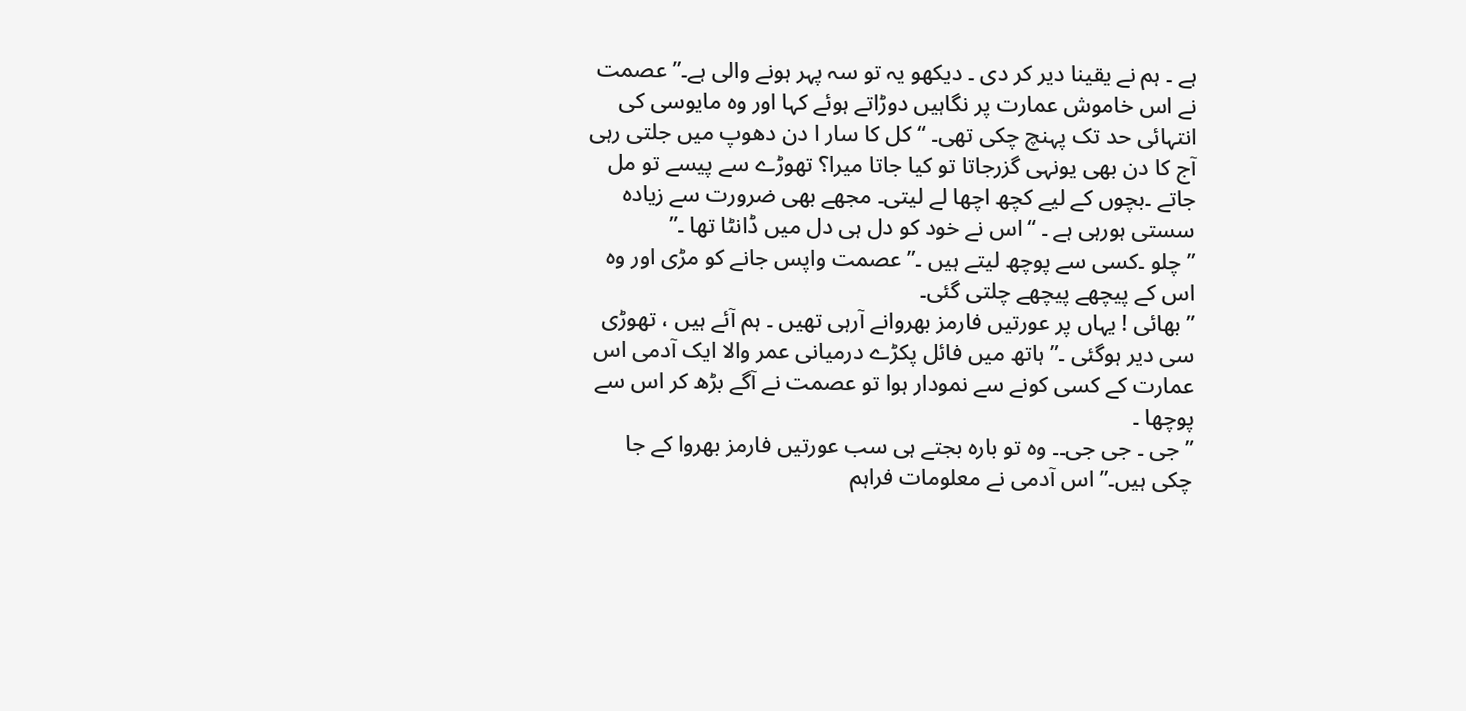ہے ۔ ہم نے یقینا دیر کر دی ۔ دیکھو یہ تو سہ پہر ہونے والی ہے۔” عصمت نے اس خاموش عمارت پر نگاہیں دوڑاتے ہوئے کہا اور وہ مایوسی کی انتہائی حد تک پہنچ چکی تھی۔ “کل کا سار ا دن دھوپ میں جلتی رہی آج کا دن بھی یونہی گزرجاتا تو کیا جاتا میرا؟ تھوڑے سے پیسے تو مل جاتے ۔بچوں کے لیے کچھ اچھا لے لیتی۔ مجھے بھی ضرورت سے زیادہ سستی ہورہی ہے ۔ “اس نے خود کو دل ہی دل میں ڈانٹا تھا ۔”
” چلو ۔کسی سے پوچھ لیتے ہیں ۔” عصمت واپس جانے کو مڑی اور وہ اس کے پیچھے پیچھے چلتی گئی۔
” بھائی ! یہاں پر عورتیں فارمز بھروانے آرہی تھیں ۔ ہم آئے ہیں ، تھوڑی سی دیر ہوگئی ۔” ہاتھ میں فائل پکڑے درمیانی عمر والا ایک آدمی اس عمارت کے کسی کونے سے نمودار ہوا تو عصمت نے آگے بڑھ کر اس سے پوچھا ۔
” جی ۔ جی جی۔۔ وہ تو بارہ بجتے ہی سب عورتیں فارمز بھروا کے جا چکی ہیں۔” اس آدمی نے معلومات فراہم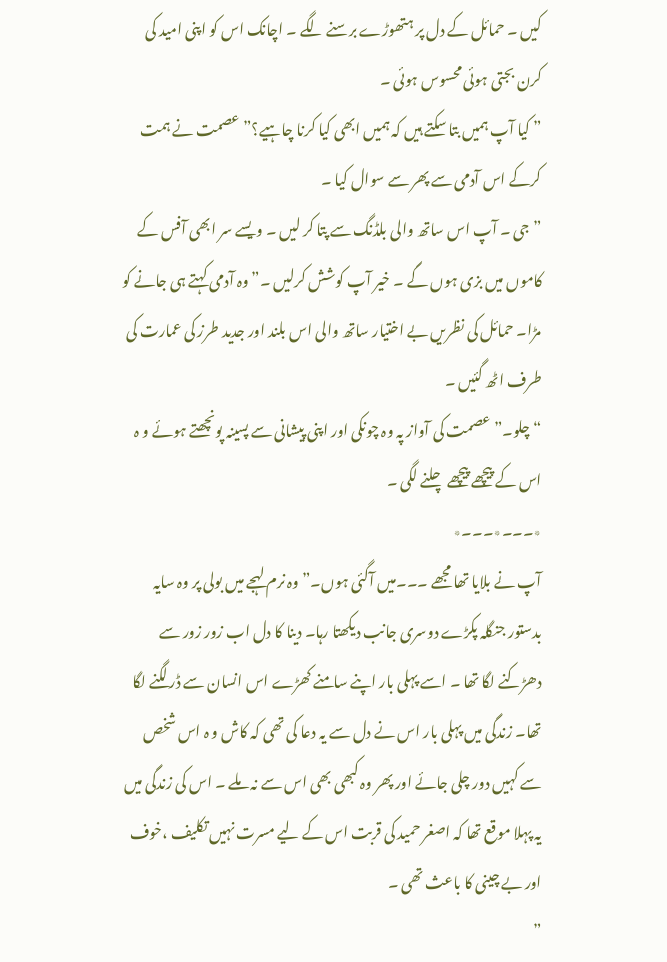کیں ۔ حمائل کے دل پر ہتھوڑے برسنے لگے ۔ اچانک اس کو اپنی امید کی کرن بجتی ہوئی محسوس ہوئی ۔
” کیا آپ ہمیں بتا سکتے ہیں کہ ہمیں ابھی کیا کرنا چاہیے؟” عصمت نے ہمت کرکے اس آدمی سے پھر سے سوال کیا ۔
” جی ۔ آپ اس ساتھ والی بلڈنگ سے پتا کر لیں ۔ ویسے سر ابھی آفس کے کاموں میں بزی ہوں گے ۔ خیر آپ کوشش کرلیں ۔” وہ آدمی کہتے ہی جانے کو مڑا۔ حمائل کی نظریں بے اختیار ساتھ والی اس بلند اور جدید طرز کی عمارت کی طرف اٹھ گئیں ۔
“چلو۔” عصمت کی آواز پہ وہ چونکی اور اپنی پیشانی سے پسینہ پونچھتے ہوئے و ہ اس کے پیچھے پیچھے چلنے لگی ۔
٭۔۔۔٭۔۔۔٭
آپ نے بلایا تھا مجھے ۔۔۔میں آگئی ہوں۔” وہ نرم لہجے میں بولی پر وہ سایہ بدستور جنگلہ پکڑے دوسری جانب دیکھتا رہا۔ دینا کا دل اب زور زور سے دھڑکنے لگا تھا ۔ اسے پہلی بار اپنے سامنے کھڑے اس انسان سے ڈر لگنے لگا تھا۔ زندگی میں پہلی بار اس نے دل سے یہ دعا کی تھی کہ کاش و ہ اس شخص سے کہیں دور چلی جائے اور پھر وہ کبھی بھی اس سے نہ ملے ۔ اس کی زندگی میں یہ پہلا موقع تھا کہ اصغر حمید کی قربت اس کے لیے مسرت نہیں تکلیف ،خوف اور بے چینی کا باعث تھی ۔
”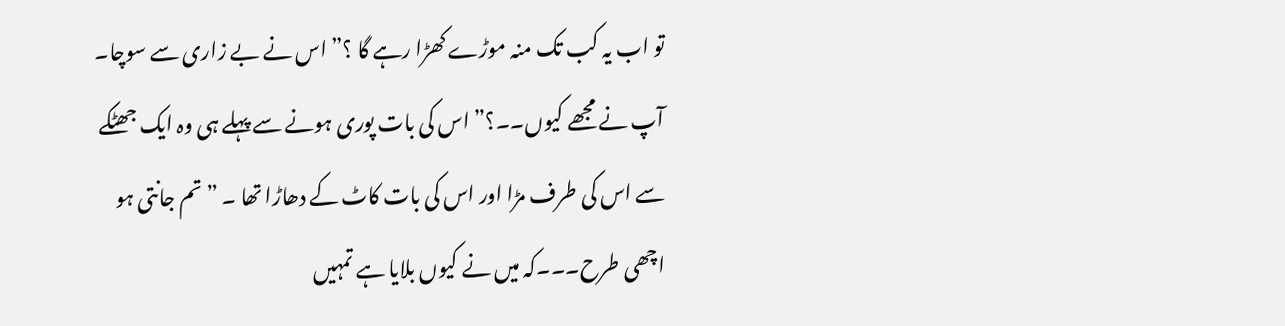تو اب یہ کب تک منہ موڑے کھڑا رہے گا ؟” اس نے بے زاری سے سوچا۔ آپ نے مجھے کیوں۔۔؟” اس کی بات پوری ہونے سے پہلے ہی وہ ایک جھٹکے سے اس کی طرف مڑا اور اس کی بات کاٹ کے دھاڑا تھا ۔ ” تم جانتی ہو اچھی طرح۔۔۔کہ میں نے کیوں بلایا ہے تمہیں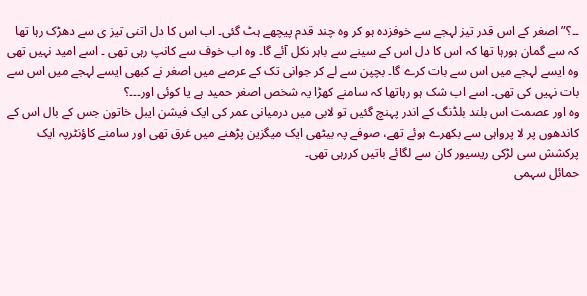۔۔؟” اصغر کے اس قدر تیز لہجے سے خوفزدہ ہو کر وہ چند قدم پیچھے ہٹ گئی۔ اب اس کا دل اتنی تیز ی سے دھڑک رہا تھا کہ سے گمان ہورہا تھا کہ اس کا دل اس کے سینے سے باہر نکل آئے گا۔ وہ اب خوف سے کانپ رہی تھی ۔ اسے امید نہیں تھی وہ ایسے لہجے میں اس سے بات کرے گا۔ بچپن سے لے کر جوانی تک کے عرصے میں اصغر نے کبھی ایسے لہجے میں اس سے بات نہیں کی تھی۔ اسے اب شک ہو رہاتھا کہ سامنے کھڑا یہ شخص اصغر حمید ہے یا کوئی اور۔۔۔؟
وہ اور عصمت اس بلند بلڈنگ کے اندر پہنچ گئیں تو لابی میں درمیانی عمر کی ایک فیشن ایبل خاتون جس کے بال اس کے کاندھوں پر لا پرواہی سے بکھرے ہوئے تھے، صوفے پہ بیٹھی ایک میگزین پڑھنے میں غرق تھی اور سامنے کاؤنٹرپہ ایک پرکشش سی لڑکی ریسیور کان سے لگائے باتیں کررہی تھی۔
حمائل سہمی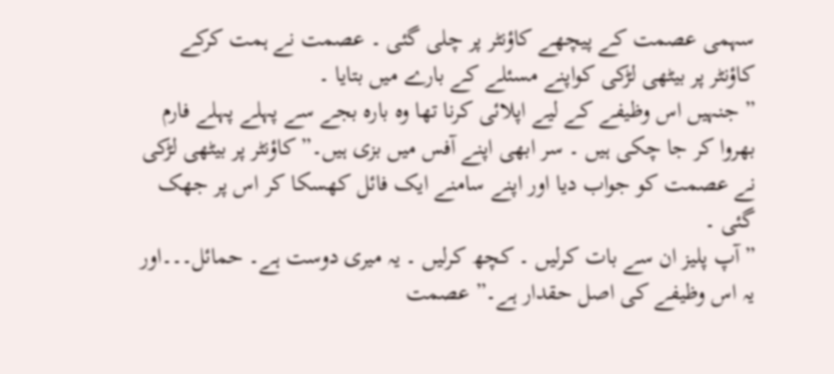سہمی عصمت کے پیچھے کاؤنٹر پر چلی گئی ۔ عصمت نے ہمت کرکے کاؤنٹر پر بیٹھی لڑکی کواپنے مسئلے کے بارے میں بتایا ۔
” جنہیں اس وظیفے کے لیے اپلائی کرنا تھا وہ بارہ بجے سے پہلے پہلے فارم بھروا کر جا چکی ہیں ۔ سر ابھی اپنے آفس میں بزی ہیں۔” کاؤنٹر پر بیٹھی لڑکی نے عصمت کو جواب دیا اور اپنے سامنے ایک فائل کھسکا کر اس پر جھک گئی ۔
” آپ پلیز ان سے بات کرلیں ۔ کچھ کرلیں ۔ یہ میری دوست ہے۔ حمائل۔۔۔اور یہ اس وظیفے کی اصل حقدار ہے۔” عصمت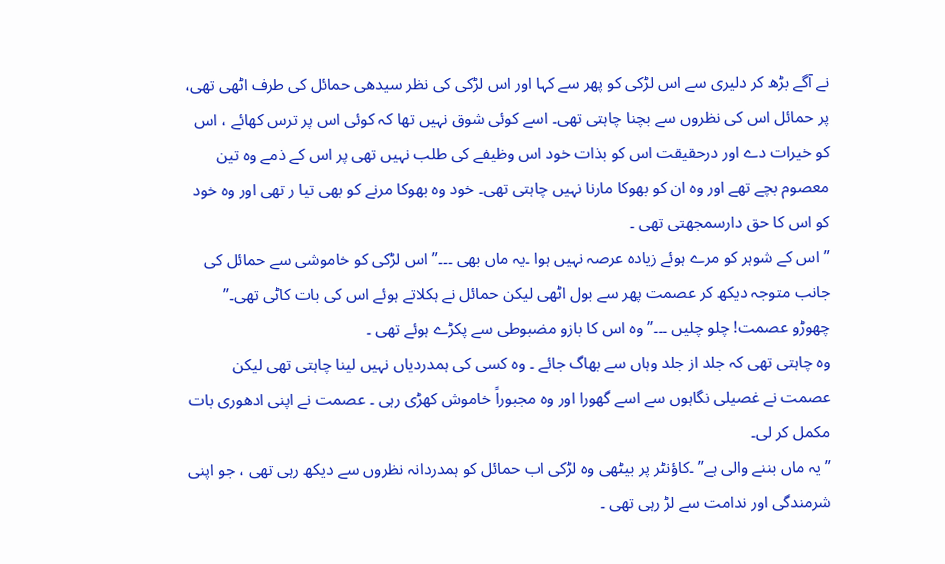نے آگے بڑھ کر دلیری سے اس لڑکی کو پھر سے کہا اور اس لڑکی کی نظر سیدھی حمائل کی طرف اٹھی تھی، پر حمائل اس کی نظروں سے بچنا چاہتی تھی۔ اسے کوئی شوق نہیں تھا کہ کوئی اس پر ترس کھائے ، اس کو خیرات دے اور درحقیقت اس کو بذات خود اس وظیفے کی طلب نہیں تھی پر اس کے ذمے وہ تین معصوم بچے تھے اور وہ ان کو بھوکا مارنا نہیں چاہتی تھی۔ خود وہ بھوکا مرنے کو بھی تیا ر تھی اور وہ خود کو اس کا حق دارسمجھتی تھی ۔
” اس کے شوہر کو مرے ہوئے زیادہ عرصہ نہیں ہوا ۔یہ ماں بھی ۔۔۔” اس لڑکی کو خاموشی سے حمائل کی جانب متوجہ دیکھ کر عصمت پھر سے بول اٹھی لیکن حمائل نے ہکلاتے ہوئے اس کی بات کاٹی تھی۔” چھوڑو عصمت! چلو چلیں ۔۔۔” وہ اس کا بازو مضبوطی سے پکڑے ہوئے تھی ۔
وہ چاہتی تھی کہ جلد از جلد وہاں سے بھاگ جائے ۔ وہ کسی کی ہمدردیاں نہیں لینا چاہتی تھی لیکن عصمت نے غصیلی نگاہوں سے اسے گھورا اور وہ مجبوراً خاموش کھڑی رہی ۔ عصمت نے اپنی ادھوری بات مکمل کر لی۔
” یہ ماں بننے والی ہے” ۔کاؤنٹر پر بیٹھی وہ لڑکی اب حمائل کو ہمدردانہ نظروں سے دیکھ رہی تھی ، جو اپنی شرمندگی اور ندامت سے لڑ رہی تھی ۔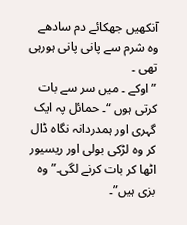آنکھیں جھکائے دم سادھے وہ شرم سے پانی پانی ہورہی تھی ۔
” اوکے ۔ میں سر سے بات کرتی ہوں “۔ حمائل پہ ایک گہری اور ہمدردانہ نگاہ ڈال کر وہ لڑکی بولی اور ریسیور اٹھا کر بات کرنے لگی۔” وہ بزی ہیں”۔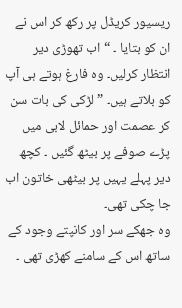ریسیور کریڈل پر رکھ کر اس نے ان کو بتایا ۔ “اب تھوڑی دیر انتظار کرلیں۔ وہ فارغ ہوتے ہی آپ کو بلاتے ہیں۔ ” لڑکی کی بات سن کر عصمت اور حمائل لابی میں پڑے صوفے پر بیٹھ گئیں ۔ کچھ دیر پہلے یہیں پر بیٹھی خاتون اب جا چکی تھی۔
وہ جھکے سر اور کانپتے وجود کے ساتھ اس کے سامنے کھڑی تھی ۔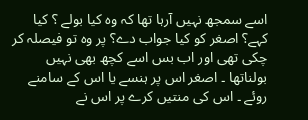اسے سمجھ نہیں آرہا تھا کہ وہ کیا بولے ؟ کیا کہے؟ اصغر کو کیا جواب دے؟ پر وہ تو فیصلہ کر چکی تھی اور اب بس اسے کچھ بھی نہیں بولناتھا ۔ اصغر اس پر ہنسے یا اس کے سامنے روئے ۔ اس کی منتیں کرے پر اس نے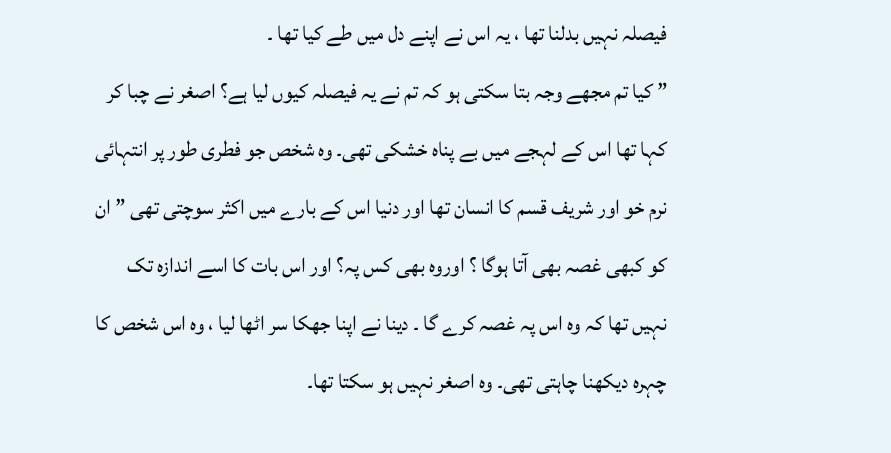فیصلہ نہیں بدلنا تھا ، یہ اس نے اپنے دل میں طے کیا تھا ۔
” کیا تم مجھے وجہ بتا سکتی ہو کہ تم نے یہ فیصلہ کیوں لیا ہے؟ اصغر نے چبا کر کہا تھا اس کے لہجے میں بے پناہ خشکی تھی۔ وہ شخص جو فطری طور پر انتہائی نرم خو اور شریف قسم کا انسان تھا اور دنیا اس کے بارے میں اکثر سوچتی تھی ” ان کو کبھی غصہ بھی آتا ہوگا ؟ اوروہ بھی کس پہ؟ اور اس بات کا اسے اندازہ تک نہیں تھا کہ وہ اس پہ غصہ کرے گا ۔ دینا نے اپنا جھکا سر اٹھا لیا ، وہ اس شخص کا چہرہ دیکھنا چاہتی تھی۔ وہ اصغر نہیں ہو سکتا تھا۔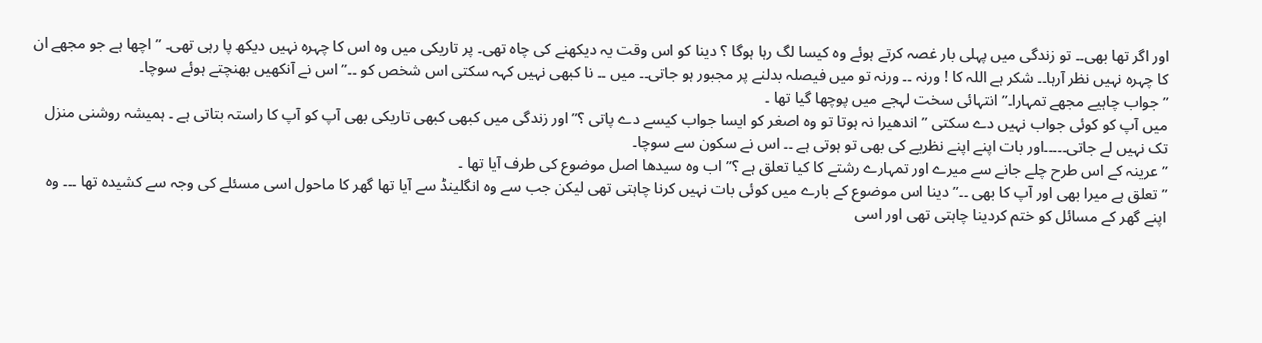اور اگر تھا بھی۔۔ تو زندگی میں پہلی بار غصہ کرتے ہوئے وہ کیسا لگ رہا ہوگا ؟ دینا کو اس وقت یہ دیکھنے کی چاہ تھی۔ پر تاریکی میں وہ اس کا چہرہ نہیں دیکھ پا رہی تھی۔ ” اچھا ہے جو مجھے ان کا چہرہ نہیں نظر آرہا۔۔ شکر ہے اللہ کا ! ورنہ ۔۔ ورنہ تو میں فیصلہ بدلنے پر مجبور ہو جاتی۔۔ میں ۔۔ نا کبھی نہیں کہہ سکتی اس شخص کو ۔۔” اس نے آنکھیں بھنچتے ہوئے سوچا۔
” جواب چاہیے مجھے تمہارا۔” انتہائی سخت لہجے میں پوچھا گیا تھا ۔
میں آپ کو کوئی جواب نہیں دے سکتی ” اندھیرا نہ ہوتا تو وہ اصغر کو ایسا جواب کیسے دے پاتی ؟” اور زندگی میں کبھی کبھی تاریکی بھی آپ کو آپ کا راستہ بتاتی ہے ۔ ہمیشہ روشنی منزل تک نہیں لے جاتی۔۔۔۔۔اور بات اپنے اپنے نظریے کی بھی تو ہوتی ہے ۔۔ اس نے سکون سے سوچا۔
” عرینہ کے اس طرح چلے جانے سے میرے اور تمہارے رشتے کا کیا تعلق ہے ؟” اب وہ سیدھا اصل موضوع کی طرف آیا تھا ۔
” تعلق ہے میرا بھی اور آپ کا بھی ۔۔” دینا اس موضوع کے بارے میں کوئی بات نہیں کرنا چاہتی تھی لیکن جب سے وہ انگلینڈ سے آیا تھا گھر کا ماحول اسی مسئلے کی وجہ سے کشیدہ تھا ۔۔۔ وہ اپنے گھر کے مسائل کو ختم کردینا چاہتی تھی اور اسی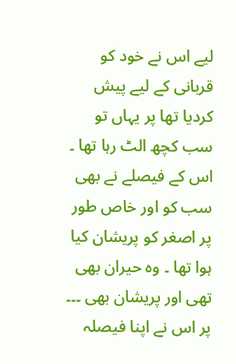لیے اس نے خود کو قربانی کے لیے پیش کردیا تھا پر یہاں تو سب کچھ الٹ رہا تھا ۔ اس کے فیصلے نے بھی سب کو اور خاص طور پر اصغر کو پریشان کیا ہوا تھا ۔ وہ حیران بھی تھی اور پریشان بھی ۔۔۔ پر اس نے اپنا فیصلہ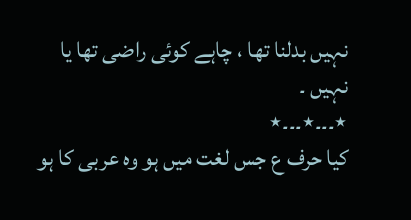نہیں بدلنا تھا ، چاہے کوئی راضی تھا یا نہیں ۔
٭۔۔۔٭۔۔۔٭
کیا حرف ع جس لغت میں ہو وہ عربی کا ہو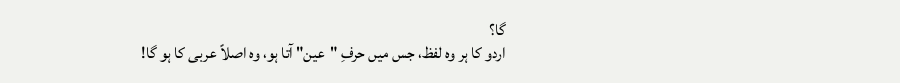گا؟
اردو کا ہر وہ لفظ، جس میں حرفِ "عین" آتا ہو، وہ اصلاً عربی کا ہو گا!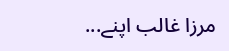مرزا غالب اپنے...